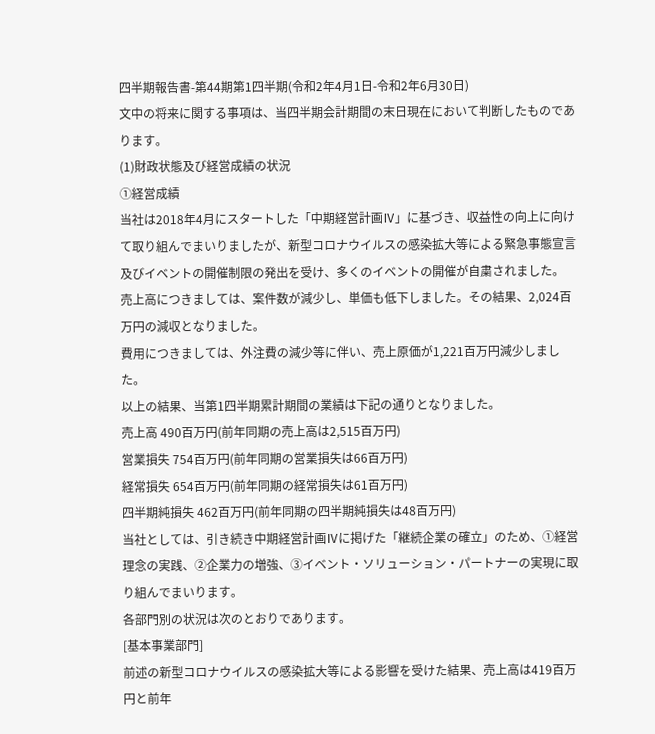四半期報告書-第44期第1四半期(令和2年4月1日-令和2年6月30日)
文中の将来に関する事項は、当四半期会計期間の末日現在において判断したものであります。
(1)財政状態及び経営成績の状況
①経営成績
当社は2018年4月にスタートした「中期経営計画Ⅳ」に基づき、収益性の向上に向けて取り組んでまいりましたが、新型コロナウイルスの感染拡大等による緊急事態宣言及びイベントの開催制限の発出を受け、多くのイベントの開催が自粛されました。
売上高につきましては、案件数が減少し、単価も低下しました。その結果、2,024百万円の減収となりました。
費用につきましては、外注費の減少等に伴い、売上原価が1,221百万円減少しました。
以上の結果、当第1四半期累計期間の業績は下記の通りとなりました。
売上高 490百万円(前年同期の売上高は2,515百万円)
営業損失 754百万円(前年同期の営業損失は66百万円)
経常損失 654百万円(前年同期の経常損失は61百万円)
四半期純損失 462百万円(前年同期の四半期純損失は48百万円)
当社としては、引き続き中期経営計画Ⅳに掲げた「継続企業の確立」のため、①経営理念の実践、②企業力の増強、③イベント・ソリューション・パートナーの実現に取り組んでまいります。
各部門別の状況は次のとおりであります。
[基本事業部門]
前述の新型コロナウイルスの感染拡大等による影響を受けた結果、売上高は419百万円と前年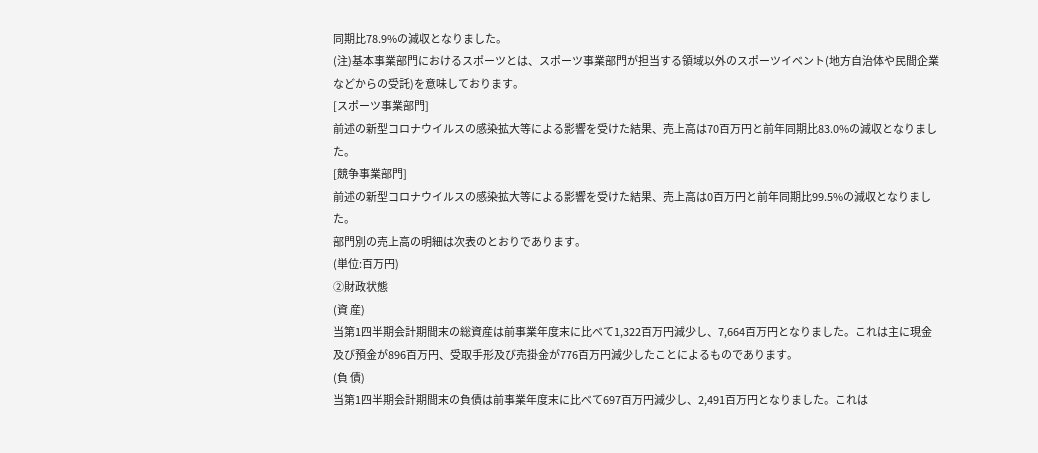同期比78.9%の減収となりました。
(注)基本事業部門におけるスポーツとは、スポーツ事業部門が担当する領域以外のスポーツイベント(地方自治体や民間企業などからの受託)を意味しております。
[スポーツ事業部門]
前述の新型コロナウイルスの感染拡大等による影響を受けた結果、売上高は70百万円と前年同期比83.0%の減収となりました。
[競争事業部門]
前述の新型コロナウイルスの感染拡大等による影響を受けた結果、売上高は0百万円と前年同期比99.5%の減収となりました。
部門別の売上高の明細は次表のとおりであります。
(単位:百万円)
②財政状態
(資 産)
当第1四半期会計期間末の総資産は前事業年度末に比べて1,322百万円減少し、7,664百万円となりました。これは主に現金及び預金が896百万円、受取手形及び売掛金が776百万円減少したことによるものであります。
(負 債)
当第1四半期会計期間末の負債は前事業年度末に比べて697百万円減少し、2,491百万円となりました。これは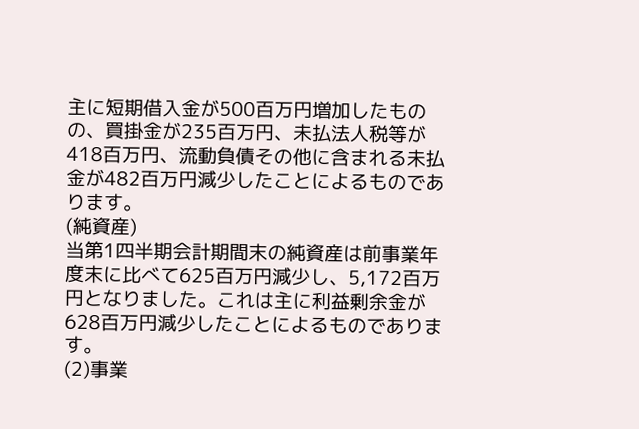主に短期借入金が500百万円増加したものの、買掛金が235百万円、未払法人税等が418百万円、流動負債その他に含まれる未払金が482百万円減少したことによるものであります。
(純資産)
当第1四半期会計期間末の純資産は前事業年度末に比べて625百万円減少し、5,172百万円となりました。これは主に利益剰余金が628百万円減少したことによるものであります。
(2)事業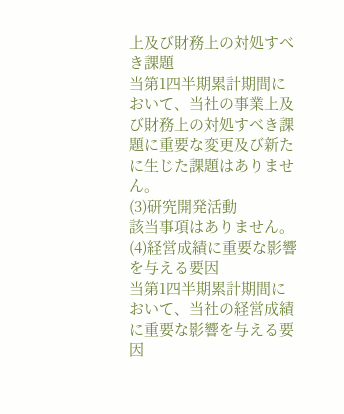上及び財務上の対処すべき課題
当第1四半期累計期間において、当社の事業上及び財務上の対処すべき課題に重要な変更及び新たに生じた課題はありません。
(3)研究開発活動
該当事項はありません。
(4)経営成績に重要な影響を与える要因
当第1四半期累計期間において、当社の経営成績に重要な影響を与える要因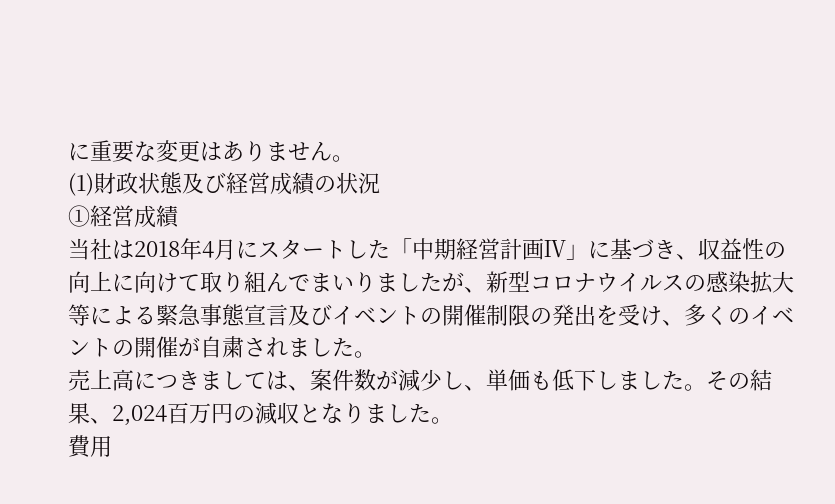に重要な変更はありません。
(1)財政状態及び経営成績の状況
①経営成績
当社は2018年4月にスタートした「中期経営計画Ⅳ」に基づき、収益性の向上に向けて取り組んでまいりましたが、新型コロナウイルスの感染拡大等による緊急事態宣言及びイベントの開催制限の発出を受け、多くのイベントの開催が自粛されました。
売上高につきましては、案件数が減少し、単価も低下しました。その結果、2,024百万円の減収となりました。
費用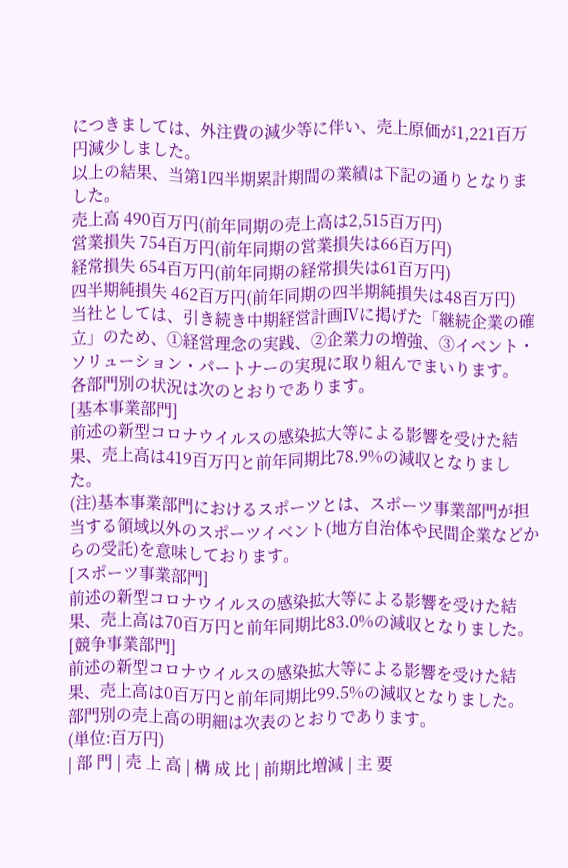につきましては、外注費の減少等に伴い、売上原価が1,221百万円減少しました。
以上の結果、当第1四半期累計期間の業績は下記の通りとなりました。
売上高 490百万円(前年同期の売上高は2,515百万円)
営業損失 754百万円(前年同期の営業損失は66百万円)
経常損失 654百万円(前年同期の経常損失は61百万円)
四半期純損失 462百万円(前年同期の四半期純損失は48百万円)
当社としては、引き続き中期経営計画Ⅳに掲げた「継続企業の確立」のため、①経営理念の実践、②企業力の増強、③イベント・ソリューション・パートナーの実現に取り組んでまいります。
各部門別の状況は次のとおりであります。
[基本事業部門]
前述の新型コロナウイルスの感染拡大等による影響を受けた結果、売上高は419百万円と前年同期比78.9%の減収となりました。
(注)基本事業部門におけるスポーツとは、スポーツ事業部門が担当する領域以外のスポーツイベント(地方自治体や民間企業などからの受託)を意味しております。
[スポーツ事業部門]
前述の新型コロナウイルスの感染拡大等による影響を受けた結果、売上高は70百万円と前年同期比83.0%の減収となりました。
[競争事業部門]
前述の新型コロナウイルスの感染拡大等による影響を受けた結果、売上高は0百万円と前年同期比99.5%の減収となりました。
部門別の売上高の明細は次表のとおりであります。
(単位:百万円)
| 部 門 | 売 上 高 | 構 成 比 | 前期比増減 | 主 要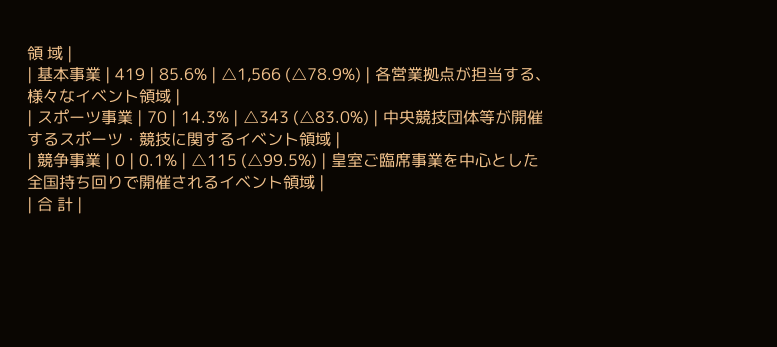領 域 |
| 基本事業 | 419 | 85.6% | △1,566 (△78.9%) | 各営業拠点が担当する、様々なイベント領域 |
| スポーツ事業 | 70 | 14.3% | △343 (△83.0%) | 中央競技団体等が開催するスポーツ・競技に関するイベント領域 |
| 競争事業 | 0 | 0.1% | △115 (△99.5%) | 皇室ご臨席事業を中心とした全国持ち回りで開催されるイベント領域 |
| 合 計 |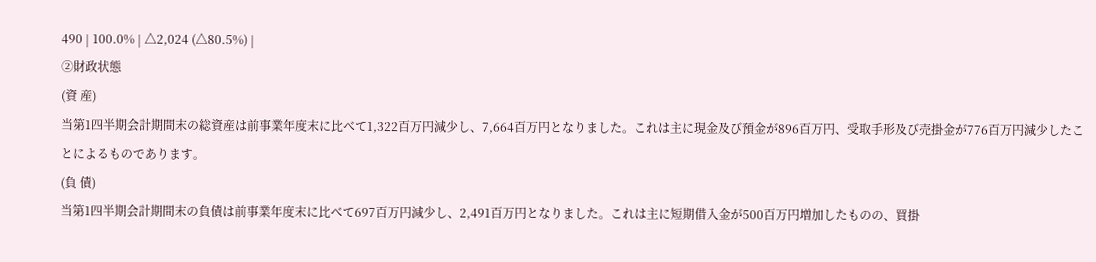490 | 100.0% | △2,024 (△80.5%) |
②財政状態
(資 産)
当第1四半期会計期間末の総資産は前事業年度末に比べて1,322百万円減少し、7,664百万円となりました。これは主に現金及び預金が896百万円、受取手形及び売掛金が776百万円減少したことによるものであります。
(負 債)
当第1四半期会計期間末の負債は前事業年度末に比べて697百万円減少し、2,491百万円となりました。これは主に短期借入金が500百万円増加したものの、買掛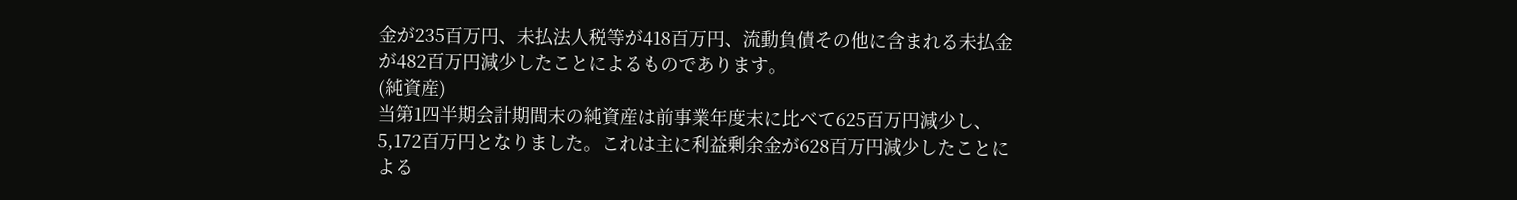金が235百万円、未払法人税等が418百万円、流動負債その他に含まれる未払金が482百万円減少したことによるものであります。
(純資産)
当第1四半期会計期間末の純資産は前事業年度末に比べて625百万円減少し、5,172百万円となりました。これは主に利益剰余金が628百万円減少したことによる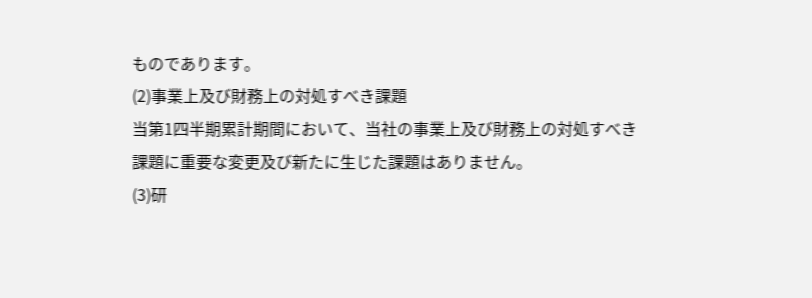ものであります。
(2)事業上及び財務上の対処すべき課題
当第1四半期累計期間において、当社の事業上及び財務上の対処すべき課題に重要な変更及び新たに生じた課題はありません。
(3)研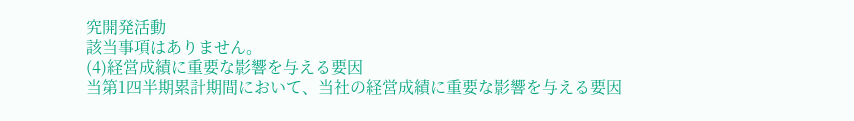究開発活動
該当事項はありません。
(4)経営成績に重要な影響を与える要因
当第1四半期累計期間において、当社の経営成績に重要な影響を与える要因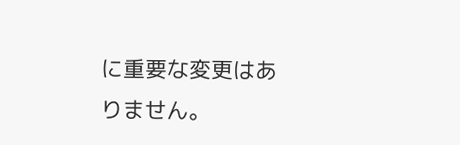に重要な変更はありません。